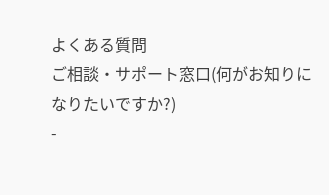よくある質問
ご相談・サポート窓口(何がお知りになりたいですか?)
-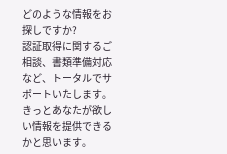どのような情報をお探しですか?
認証取得に関するご相談、書類準備対応など、トータルでサポートいたします。
きっとあなたが欲しい情報を提供できるかと思います。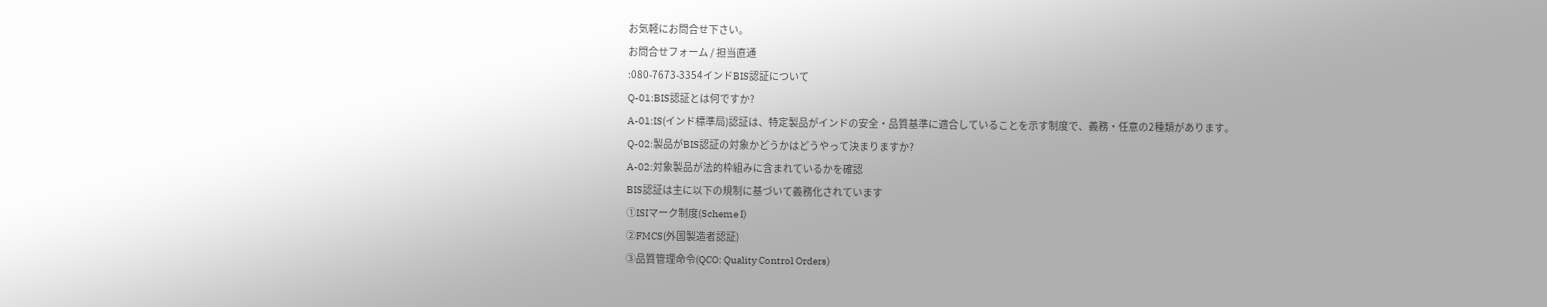お気軽にお問合せ下さい。
お問合せフォーム / 担当直通
:080-7673-3354インドBIS認証について
Q-01:BIS認証とは何ですか?
A-01:IS(インド標準局)認証は、特定製品がインドの安全・品質基準に適合していることを示す制度で、義務・任意の2種類があります。
Q-02:製品がBIS認証の対象かどうかはどうやって決まりますか?
A-02:対象製品が法的枠組みに含まれているかを確認
BIS認証は主に以下の規制に基づいて義務化されています
①ISIマーク制度(Scheme I)
②FMCS(外国製造者認証)
③品質管理命令(QCO: Quality Control Orders)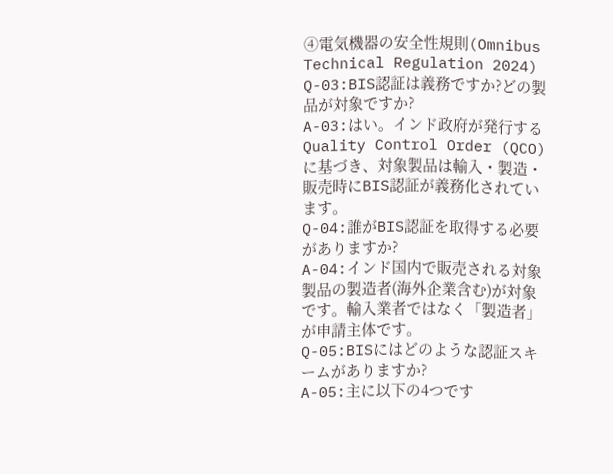④電気機器の安全性規則(Omnibus Technical Regulation 2024)
Q-03:BIS認証は義務ですか?どの製品が対象ですか?
A-03:はい。インド政府が発行する Quality Control Order (QCO) に基づき、対象製品は輸入・製造・販売時にBIS認証が義務化されています。
Q-04:誰がBIS認証を取得する必要がありますか?
A-04:インド国内で販売される対象製品の製造者(海外企業含む)が対象です。輸入業者ではなく「製造者」が申請主体です。
Q-05:BISにはどのような認証スキームがありますか?
A-05:主に以下の4つです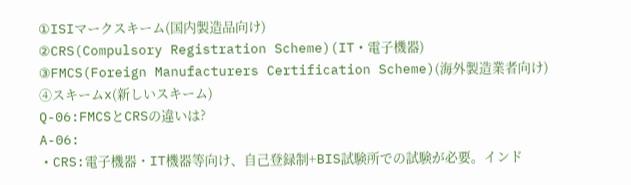①ISIマークスキーム(国内製造品向け)
②CRS(Compulsory Registration Scheme)(IT・電子機器)
③FMCS(Foreign Manufacturers Certification Scheme)(海外製造業者向け)
④スキームx(新しいスキーム)
Q-06:FMCSとCRSの違いは?
A-06:
・CRS:電子機器・IT機器等向け、自己登録制+BIS試験所での試験が必要。インド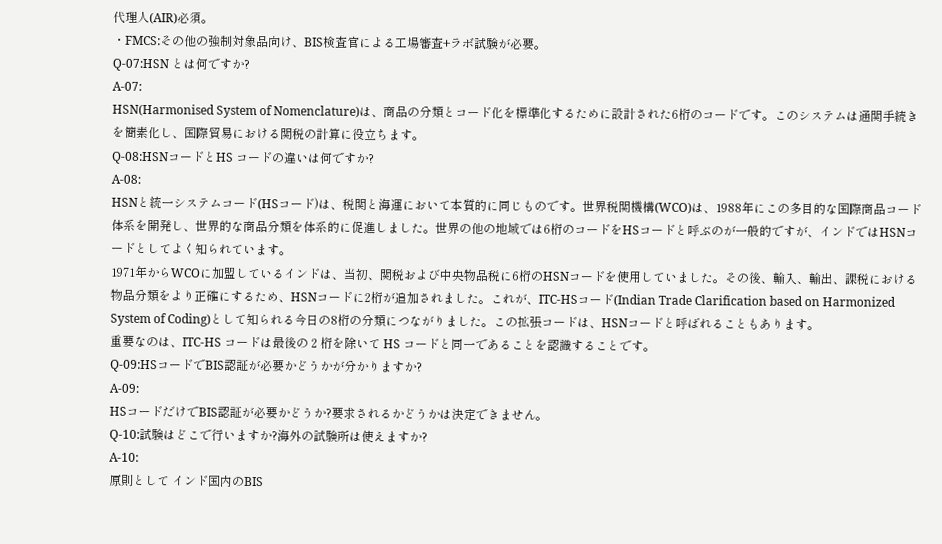代理人(AIR)必須。
・FMCS:その他の強制対象品向け、BIS検査官による工場審査+ラボ試験が必要。
Q-07:HSN とは何ですか?
A-07:
HSN(Harmonised System of Nomenclature)は、商品の分類とコード化を標準化するために設計された6桁のコードです。このシステムは通関手続きを簡素化し、国際貿易における関税の計算に役立ちます。
Q-08:HSNコードとHS コードの違いは何ですか?
A-08:
HSNと統一システムコード(HSコード)は、税関と海運において本質的に同じものです。世界税関機構(WCO)は、1988年にこの多目的な国際商品コード体系を開発し、世界的な商品分類を体系的に促進しました。世界の他の地域では6桁のコードをHSコードと呼ぶのが一般的ですが、インドではHSNコードとしてよく知られています。
1971年からWCOに加盟しているインドは、当初、関税および中央物品税に6桁のHSNコードを使用していました。その後、輸入、輸出、課税における物品分類をより正確にするため、HSNコードに2桁が追加されました。これが、ITC-HSコード(Indian Trade Clarification based on Harmonized System of Coding)として知られる今日の8桁の分類につながりました。この拡張コードは、HSNコードと呼ばれることもあります。
重要なのは、ITC-HS コードは最後の 2 桁を除いて HS コードと同一であることを認識することです。
Q-09:HSコードでBIS認証が必要かどうかが分かりますか?
A-09:
HSコードだけでBIS認証が必要かどうか?要求されるかどうかは決定できません。
Q-10:試験はどこで行いますか?海外の試験所は使えますか?
A-10:
原則として インド国内のBIS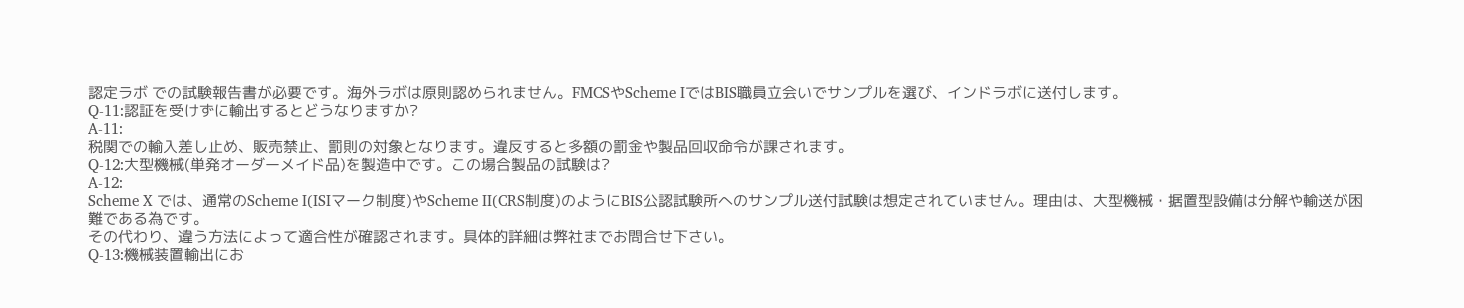認定ラボ での試験報告書が必要です。海外ラボは原則認められません。FMCSやScheme IではBIS職員立会いでサンプルを選び、インドラボに送付します。
Q-11:認証を受けずに輸出するとどうなりますか?
A-11:
税関での輸入差し止め、販売禁止、罰則の対象となります。違反すると多額の罰金や製品回収命令が課されます。
Q-12:大型機械(単発オーダーメイド品)を製造中です。この場合製品の試験は?
A-12:
Scheme X では、通常のScheme I(ISIマーク制度)やScheme II(CRS制度)のようにBIS公認試験所へのサンプル送付試験は想定されていません。理由は、大型機械・据置型設備は分解や輸送が困難である為です。
その代わり、違う方法によって適合性が確認されます。具体的詳細は弊社までお問合せ下さい。
Q-13:機械装置輸出にお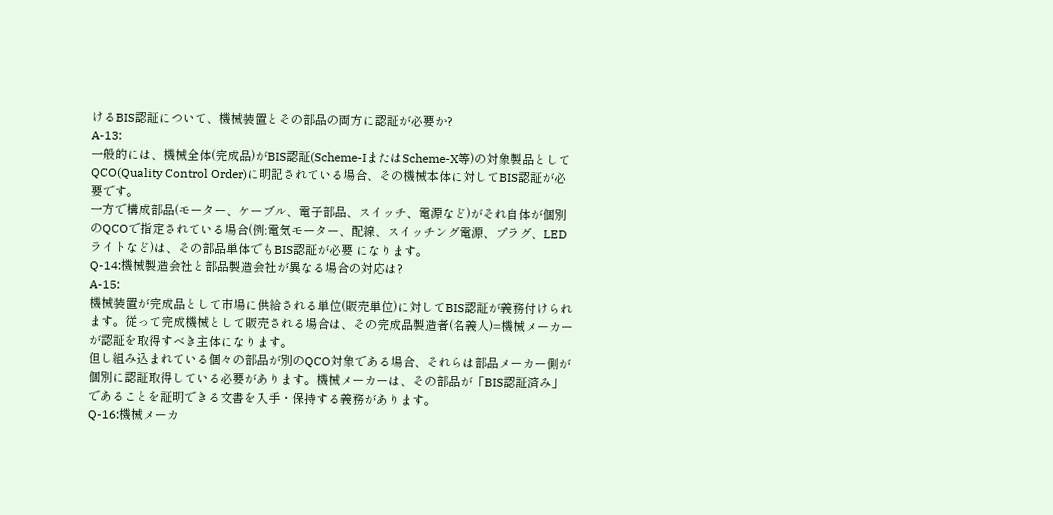けるBIS認証について、機械装置とその部品の両方に認証が必要か?
A-13:
一般的には、機械全体(完成品)がBIS認証(Scheme-IまたはScheme-X等)の対象製品として QCO(Quality Control Order)に明記されている場合、その機械本体に対してBIS認証が必要です。
一方で構成部品(モーター、ケーブル、電子部品、スイッチ、電源など)がそれ自体が個別のQCOで指定されている場合(例:電気モーター、配線、スイッチング電源、プラグ、LEDライトなど)は、その部品単体でもBIS認証が必要 になります。
Q-14:機械製造会社と部品製造会社が異なる場合の対応は?
A-15:
機械装置が完成品として市場に供給される単位(販売単位)に対してBIS認証が義務付けられます。従って完成機械として販売される場合は、その完成品製造者(名義人)=機械メーカーが認証を取得すべき主体になります。
但し組み込まれている個々の部品が別のQCO対象である場合、それらは部品メーカー側が個別に認証取得している必要があります。機械メーカーは、その部品が「BIS認証済み」であることを証明できる文書を入手・保持する義務があります。
Q-16:機械メーカ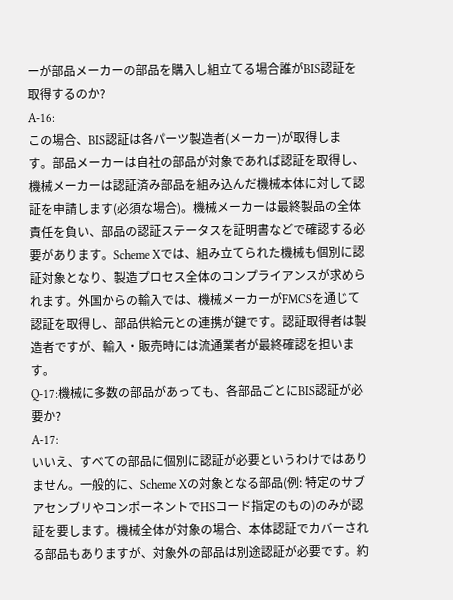ーが部品メーカーの部品を購入し組立てる場合誰がBIS認証を取得するのか?
A-16:
この場合、BIS認証は各パーツ製造者(メーカー)が取得します。部品メーカーは自社の部品が対象であれば認証を取得し、機械メーカーは認証済み部品を組み込んだ機械本体に対して認証を申請します(必須な場合)。機械メーカーは最終製品の全体責任を負い、部品の認証ステータスを証明書などで確認する必要があります。Scheme Xでは、組み立てられた機械も個別に認証対象となり、製造プロセス全体のコンプライアンスが求められます。外国からの輸入では、機械メーカーがFMCSを通じて認証を取得し、部品供給元との連携が鍵です。認証取得者は製造者ですが、輸入・販売時には流通業者が最終確認を担います。
Q-17:機械に多数の部品があっても、各部品ごとにBIS認証が必要か?
A-17:
いいえ、すべての部品に個別に認証が必要というわけではありません。一般的に、Scheme Xの対象となる部品(例: 特定のサブアセンブリやコンポーネントでHSコード指定のもの)のみが認証を要します。機械全体が対象の場合、本体認証でカバーされる部品もありますが、対象外の部品は別途認証が必要です。約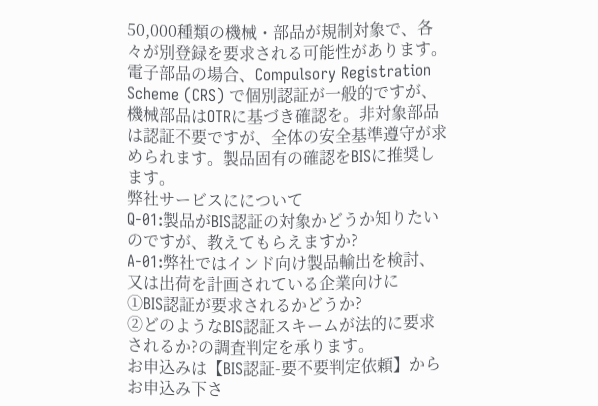50,000種類の機械・部品が規制対象で、各々が別登録を要求される可能性があります。電子部品の場合、Compulsory Registration Scheme (CRS) で個別認証が一般的ですが、機械部品はOTRに基づき確認を。非対象部品は認証不要ですが、全体の安全基準遵守が求められます。製品固有の確認をBISに推奨します。
弊社サービスにについて
Q-01:製品がBIS認証の対象かどうか知りたいのですが、教えてもらえますか?
A-01:弊社ではインド向け製品輸出を検討、又は出荷を計画されている企業向けに
①BIS認証が要求されるかどうか?
②どのようなBIS認証スキームが法的に要求されるか?の調査判定を承ります。
お申込みは【BIS認証-要不要判定依頼】からお申込み下さ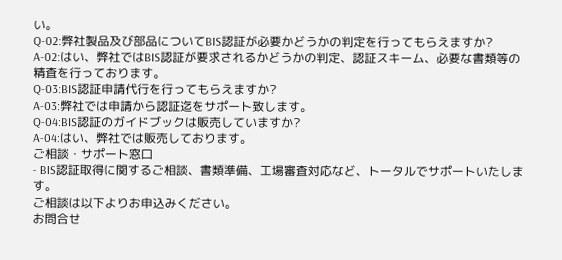い。
Q-02:弊社製品及び部品についてBIS認証が必要かどうかの判定を行ってもらえますか?
A-02:はい、弊社ではBIS認証が要求されるかどうかの判定、認証スキーム、必要な書類等の精査を行っております。
Q-03:BIS認証申請代行を行ってもらえますか?
A-03:弊社では申請から認証迄をサポート致します。
Q-04:BIS認証のガイドブックは販売していますか?
A-04:はい、弊社では販売しております。
ご相談・サポート窓口
- BIS認証取得に関するご相談、書類準備、工場審査対応など、トータルでサポートいたします。
ご相談は以下よりお申込みください。
お問合せ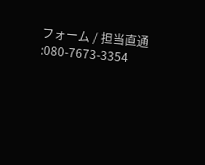フォーム / 担当直通
:080-7673-3354